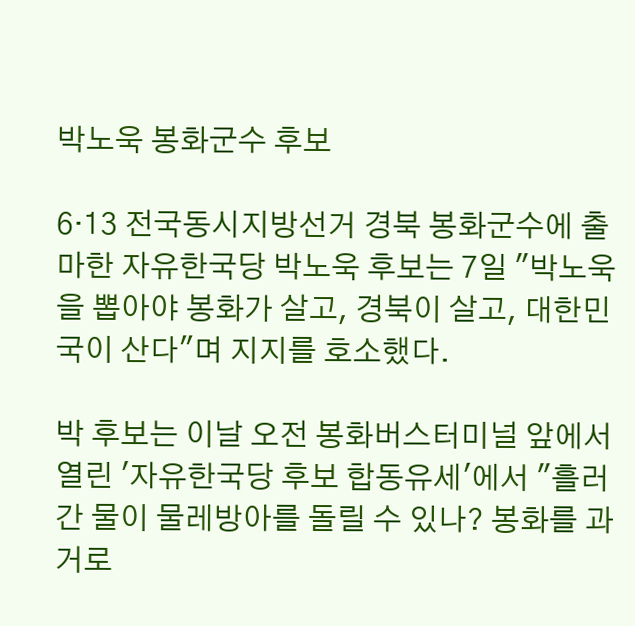박노욱 봉화군수 후보

6·13 전국동시지방선거 경북 봉화군수에 출마한 자유한국당 박노욱 후보는 7일 "박노욱을 뽑아야 봉화가 살고, 경북이 살고, 대한민국이 산다"며 지지를 호소했다.

박 후보는 이날 오전 봉화버스터미널 앞에서 열린 '자유한국당 후보 합동유세'에서 "흘러간 물이 물레방아를 돌릴 수 있나? 봉화를 과거로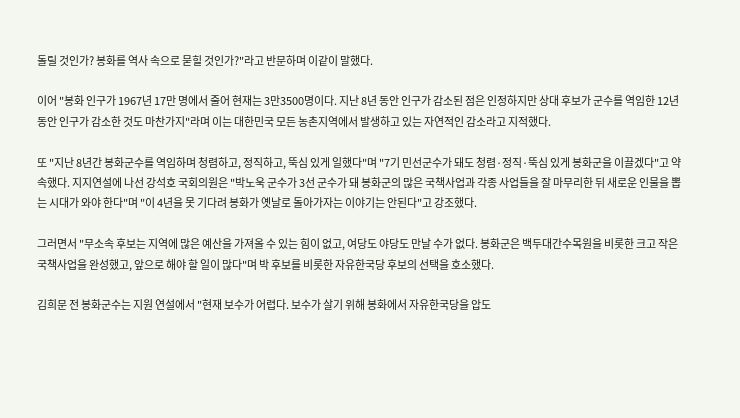돌릴 것인가? 봉화를 역사 속으로 묻힐 것인가?"라고 반문하며 이같이 말했다.

이어 "봉화 인구가 1967년 17만 명에서 줄어 현재는 3만3500명이다. 지난 8년 동안 인구가 감소된 점은 인정하지만 상대 후보가 군수를 역임한 12년 동안 인구가 감소한 것도 마찬가지"라며 이는 대한민국 모든 농촌지역에서 발생하고 있는 자연적인 감소라고 지적했다.

또 "지난 8년간 봉화군수를 역임하며 청렴하고, 정직하고, 뚝심 있게 일했다"며 "7기 민선군수가 돼도 청렴·정직·뚝심 있게 봉화군을 이끌겠다"고 약속했다. 지지연설에 나선 강석호 국회의원은 "박노욱 군수가 3선 군수가 돼 봉화군의 많은 국책사업과 각종 사업들을 잘 마무리한 뒤 새로운 인물을 뽑는 시대가 와야 한다"며 "이 4년을 못 기다려 봉화가 옛날로 돌아가자는 이야기는 안된다"고 강조했다.

그러면서 "무소속 후보는 지역에 많은 예산을 가져올 수 있는 힘이 없고, 여당도 야당도 만날 수가 없다. 봉화군은 백두대간수목원을 비롯한 크고 작은 국책사업을 완성했고, 앞으로 해야 할 일이 많다"며 박 후보를 비롯한 자유한국당 후보의 선택을 호소했다.

김희문 전 봉화군수는 지원 연설에서 "현재 보수가 어렵다. 보수가 살기 위해 봉화에서 자유한국당을 압도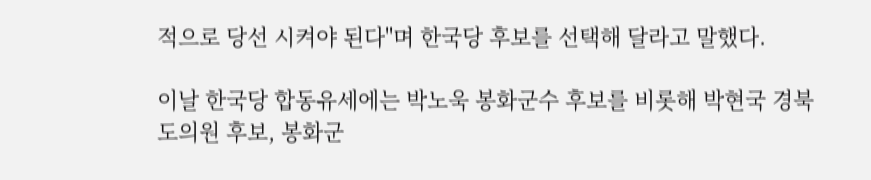적으로 당선 시켜야 된다"며 한국당 후보를 선택해 달라고 말했다.

이날 한국당 합동유세에는 박노욱 봉화군수 후보를 비롯해 박현국 경북도의원 후보, 봉화군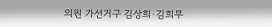의원 가선거구 김상희·김희무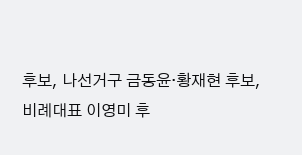후보, 나선거구 금동윤·황재현 후보, 비례대표 이영미 후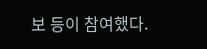보 등이 참여했다.